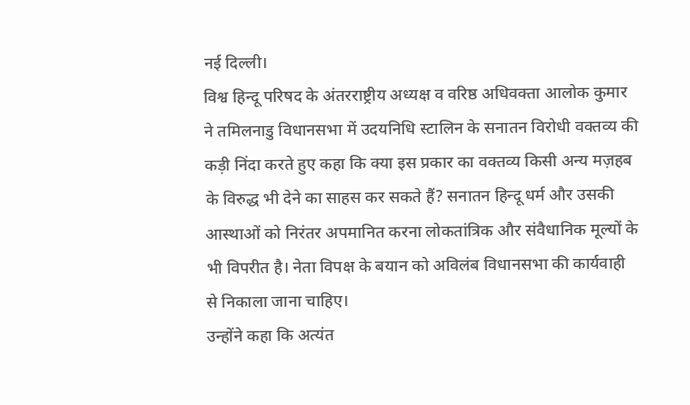नई दिल्ली।
विश्व हिन्दू परिषद के अंतरराष्ट्रीय अध्यक्ष व वरिष्ठ अधिवक्ता आलोक कुमार ने तमिलनाडु विधानसभा में उदयनिधि स्टालिन के सनातन विरोधी वक्तव्य की कड़ी निंदा करते हुए कहा कि क्या इस प्रकार का वक्तव्य किसी अन्य मज़हब के विरुद्ध भी देने का साहस कर सकते हैं? सनातन हिन्दू धर्म और उसकी आस्थाओं को निरंतर अपमानित करना लोकतांत्रिक और संवैधानिक मूल्यों के भी विपरीत है। नेता विपक्ष के बयान को अविलंब विधानसभा की कार्यवाही से निकाला जाना चाहिए।
उन्होंने कहा कि अत्यंत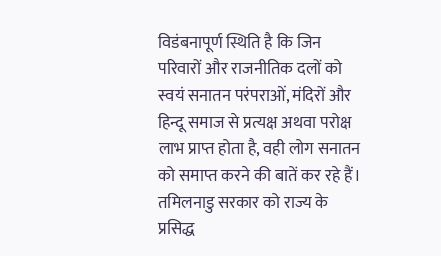विडंबनापूर्ण स्थिति है कि जिन परिवारों और राजनीतिक दलों को स्वयं सनातन परंपराओं, मंदिरों और हिन्दू समाज से प्रत्यक्ष अथवा परोक्ष लाभ प्राप्त होता है, वही लोग सनातन को समाप्त करने की बातें कर रहे हैं। तमिलनाडु सरकार को राज्य के प्रसिद्ध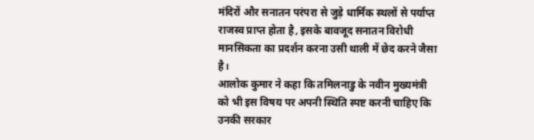मंदिरों और सनातन परंपरा से जुड़े धार्मिक स्थलों से पर्याप्त राजस्व प्राप्त होता है, इसके बावजूद सनातन विरोधी मानसिकता का प्रदर्शन करना उसी थाली में छेद करने जैसा है।
आलोक कुमार ने कहा कि तमिलनाडु के नवीन मुख्यमंत्री को भी इस विषय पर अपनी स्थिति स्पष्ट करनी चाहिए कि उनकी सरकार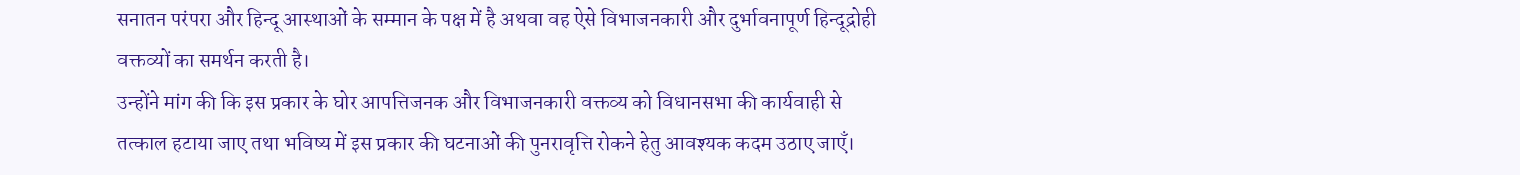सनातन परंपरा और हिन्दू आस्थाओं के सम्मान के पक्ष में है अथवा वह ऐसे विभाजनकारी और दुर्भावनापूर्ण हिन्दूद्रोही वक्तव्यों का समर्थन करती है।
उन्होंने मांग की कि इस प्रकार के घोर आपत्तिजनक और विभाजनकारी वक्तव्य को विधानसभा की कार्यवाही से तत्काल हटाया जाए तथा भविष्य में इस प्रकार की घटनाओं की पुनरावृत्ति रोकने हेतु आवश्यक कदम उठाए जाएँ।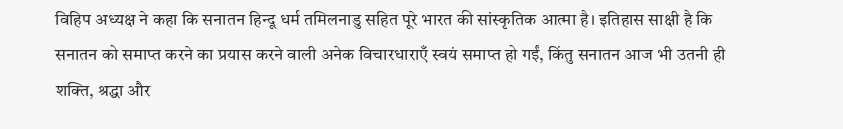विहिप अध्यक्ष ने कहा कि सनातन हिन्दू धर्म तमिलनाडु सहित पूरे भारत की सांस्कृतिक आत्मा है। इतिहास साक्षी है कि सनातन को समाप्त करने का प्रयास करने वाली अनेक विचारधाराएँ स्वयं समाप्त हो गईं, किंतु सनातन आज भी उतनी ही शक्ति, श्रद्धा और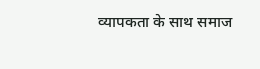व्यापकता के साथ समाज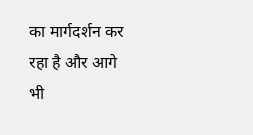का मार्गदर्शन कर रहा है और आगे भी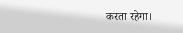करता रहेगा।